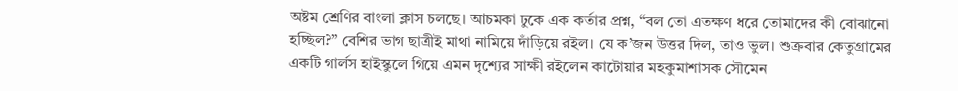অষ্টম শ্রেণির বাংলা ক্লাস চলছে। আচমকা ঢুকে এক কর্তার প্রশ্ন, “বল তো এতক্ষণ ধরে তোমাদের কী বোঝানো হচ্ছিল?” বেশির ভাগ ছাত্রীই মাথা নামিয়ে দাঁড়িয়ে রইল। যে ক’জন উত্তর দিল, তাও ভুল। শুক্রবার কেতুগ্রামের একটি গার্লস হাইস্কুলে গিয়ে এমন দৃশ্যের সাক্ষী রইলেন কাটোয়ার মহকুমাশাসক সৌমেন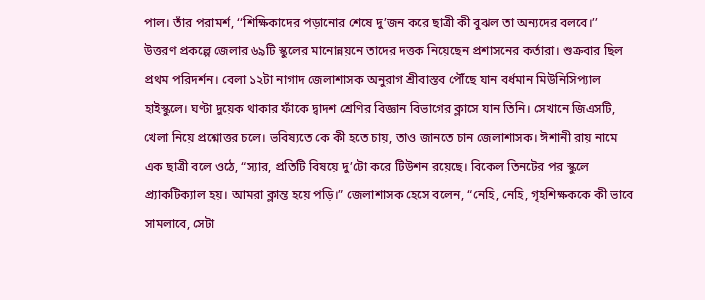পাল। তাঁর পরামর্শ, ‘‘শিক্ষিকাদের পড়ানোর শেষে দু’জন করে ছাত্রী কী বুঝল তা অন্যদের বলবে।’’
উত্তরণ প্রকল্পে জেলার ৬৯টি স্কুলের মানোন্নয়নে তাদের দত্তক নিয়েছেন প্রশাসনের কর্তারা। শুক্রবার ছিল প্রথম পরিদর্শন। বেলা ১২টা নাগাদ জেলাশাসক অনুরাগ শ্রীবাস্তব পৌঁছে যান বর্ধমান মিউনিসিপ্যাল হাইস্কুলে। ঘণ্টা দুয়েক থাকার ফাঁকে দ্বাদশ শ্রেণির বিজ্ঞান বিভাগের ক্লাসে যান তিনি। সেখানে জিএসটি, খেলা নিয়ে প্রশ্নোত্তর চলে। ভবিষ্যতে কে কী হতে চায়, তাও জানতে চান জেলাশাসক। ঈশানী রায় নামে এক ছাত্রী বলে ওঠে, “স্যার, প্রতিটি বিষয়ে দু’টো করে টিউশন রয়েছে। বিকেল তিনটের পর স্কুলে প্র্যাকটিক্যাল হয়। আমরা ক্লান্ত হয়ে পড়ি।” জেলাশাসক হেসে বলেন, “নেহি, নেহি, গৃহশিক্ষককে কী ভাবে সামলাবে, সেটা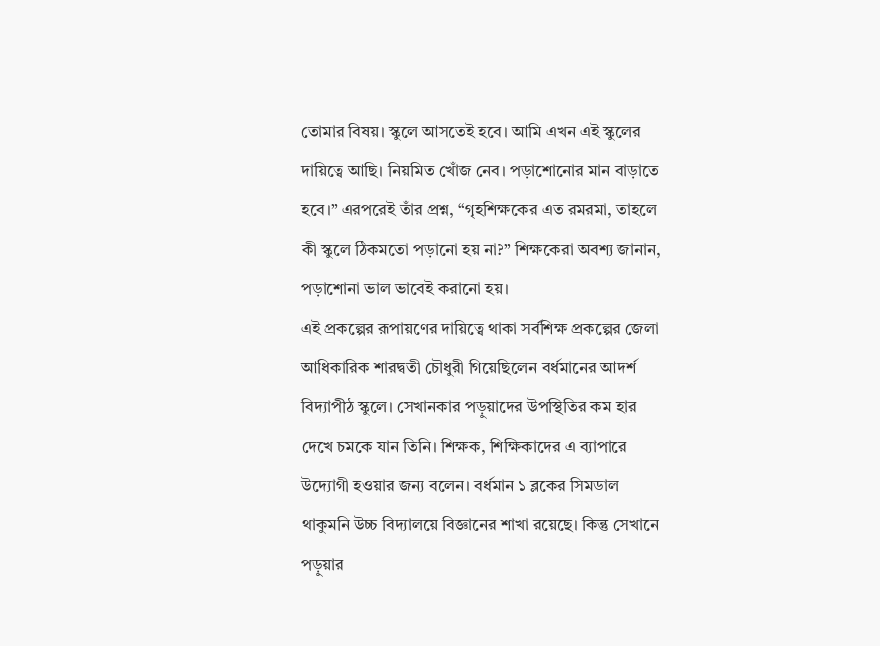তোমার বিষয়। স্কুলে আসতেই হবে। আমি এখন এই স্কুলের দায়িত্বে আছি। নিয়মিত খোঁজ নেব। পড়াশোনোর মান বাড়াতে হবে।” এরপরেই তাঁর প্রশ্ন, “গৃহশিক্ষকের এত রমরমা, তাহলে কী স্কুলে ঠিকমতো পড়ানো হয় না?” শিক্ষকেরা অবশ্য জানান, পড়াশোনা ভাল ভাবেই করানো হয়।
এই প্রকল্পের রূপায়ণের দায়িত্বে থাকা সর্বশিক্ষ প্রকল্পের জেলা আধিকারিক শারদ্বতী চৌধুরী গিয়েছিলেন বর্ধমানের আদর্শ বিদ্যাপীঠ স্কুলে। সেখানকার পড়ুয়াদের উপস্থিতির কম হার দেখে চমকে যান তিনি। শিক্ষক, শিক্ষিকাদের এ ব্যাপারে উদ্যোগী হওয়ার জন্য বলেন। বর্ধমান ১ ব্লকের সিমডাল থাকুমনি উচ্চ বিদ্যালয়ে বিজ্ঞানের শাখা রয়েছে। কিন্তু সেখানে পড়ুয়ার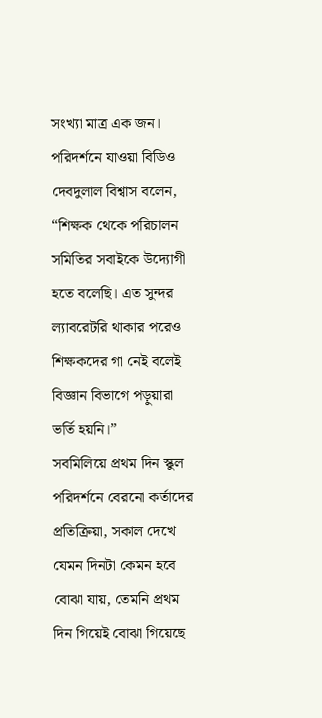সংখ্যা মাত্র এক জন। পরিদর্শনে যাওয়া বিডিও দেবদুলাল বিশ্বাস বলেন, “শিক্ষক থেকে পরিচালন সমিতির সবাইকে উদ্যোগী হতে বলেছি। এত সুন্দর ল্যাবরেটরি থাকার পরেও শিক্ষকদের গা নেই বলেই বিজ্ঞান বিভাগে পড়ুয়ারা ভর্তি হয়নি।”
সবমিলিয়ে প্রথম দিন স্কুল পরিদর্শনে বেরনো কর্তাদের প্রতিক্রিয়া, সকাল দেখে যেমন দিনটা কেমন হবে বোঝা যায়, তেমনি প্রথম দিন গিয়েই বোঝা গিয়েছে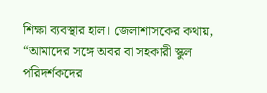শিক্ষা ব্যবস্থার হাল। জেলাশাসকের কথায়, “আমাদের সঙ্গে অবর বা সহকারী স্কুল পরিদর্শকদের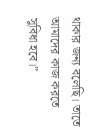থাকার জন্য বলেছি। তাতে আমাদের কাজ করতে সুবিধা হবে।”